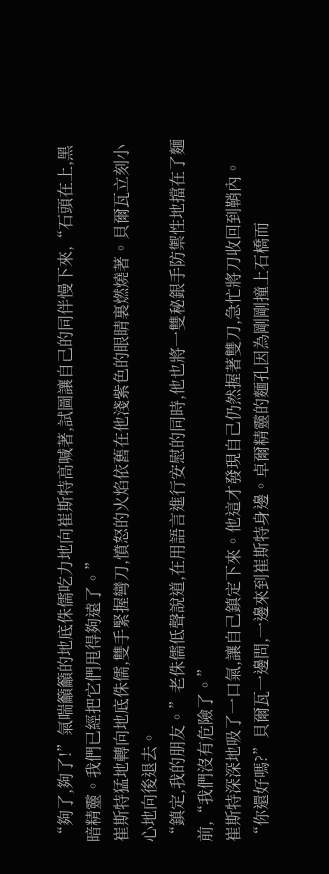“夠了,夠了!”氣喘籲籲的地底侏儒吃力地向崔斯特高喊著,試圖讓自己的同伴慢下來,“石頭在上,黑暗精靈。我們已經把它們甩得夠遠了。”
崔斯特猛地轉向地底侏儒,雙手緊握彎刀,憤怒的火焰依舊在他淺紫色的眼睛裏燃燒著。貝爾瓦立刻小心地向後退去。
“鎮定,我的朋友。”老侏儒低聲說道,在用語言進行安慰的同時,他也將一雙秘銀手防禦性地擋在了麵前,“我們沒有危險了。”
崔斯特深深地吸了一口氣,讓自己鎮定下來。他這才發現自己仍然握著雙刀,急忙將刀收回到鞘內。
“你還好嗎?”貝爾瓦一邊問,一邊來到崔斯特身邊。卓爾精靈的麵孔因為剛剛撞上石橋而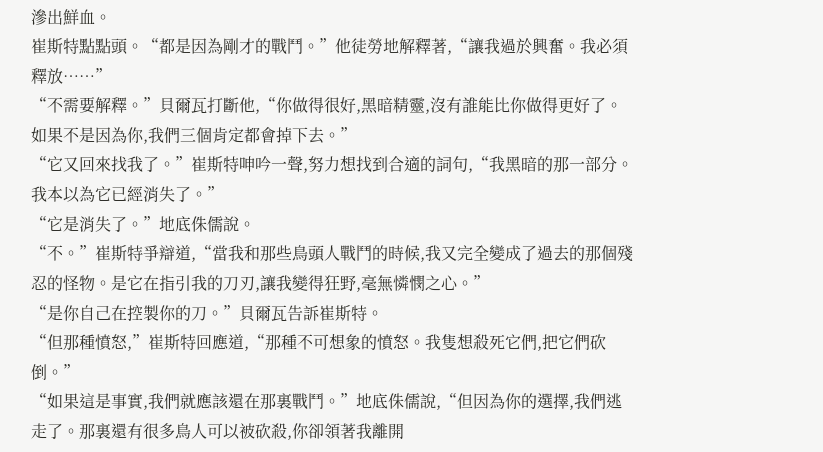滲出鮮血。
崔斯特點點頭。“都是因為剛才的戰鬥。”他徒勞地解釋著,“讓我過於興奮。我必須釋放……”
“不需要解釋。”貝爾瓦打斷他,“你做得很好,黑暗精靈,沒有誰能比你做得更好了。如果不是因為你,我們三個肯定都會掉下去。”
“它又回來找我了。”崔斯特呻吟一聲,努力想找到合適的詞句,“我黑暗的那一部分。我本以為它已經消失了。”
“它是消失了。”地底侏儒說。
“不。”崔斯特爭辯道,“當我和那些鳥頭人戰鬥的時候,我又完全變成了過去的那個殘忍的怪物。是它在指引我的刀刃,讓我變得狂野,毫無憐憫之心。”
“是你自己在控製你的刀。”貝爾瓦告訴崔斯特。
“但那種憤怒,”崔斯特回應道,“那種不可想象的憤怒。我隻想殺死它們,把它們砍倒。”
“如果這是事實,我們就應該還在那裏戰鬥。”地底侏儒說,“但因為你的選擇,我們逃走了。那裏還有很多鳥人可以被砍殺,你卻領著我離開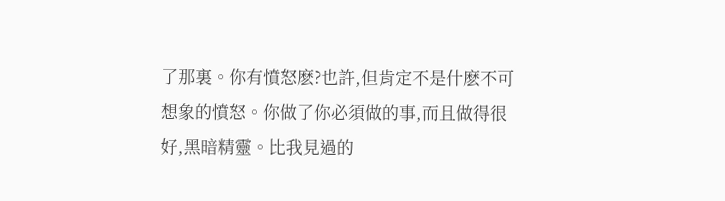了那裏。你有憤怒麽?也許,但肯定不是什麽不可想象的憤怒。你做了你必須做的事,而且做得很好,黑暗精靈。比我見過的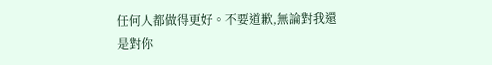任何人都做得更好。不要道歉,無論對我還是對你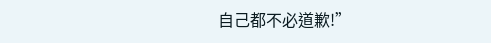自己都不必道歉!”